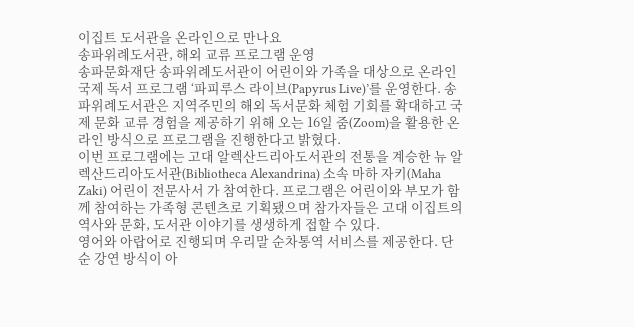이집트 도서관을 온라인으로 만나요
송파위례도서관, 해외 교류 프로그램 운영
송파문화재단 송파위례도서관이 어린이와 가족을 대상으로 온라인 국제 독서 프로그램 ‘파피루스 라이브(Papyrus Live)’를 운영한다. 송파위례도서관은 지역주민의 해외 독서문화 체험 기회를 확대하고 국제 문화 교류 경험을 제공하기 위해 오는 16일 줌(Zoom)을 활용한 온라인 방식으로 프로그램을 진행한다고 밝혔다.
이번 프로그램에는 고대 알렉산드리아도서관의 전통을 계승한 뉴 알렉산드리아도서관(Bibliotheca Alexandrina) 소속 마하 자키(Maha Zaki) 어린이 전문사서 가 참여한다. 프로그램은 어린이와 부모가 함께 참여하는 가족형 콘텐츠로 기획됐으며 참가자들은 고대 이집트의 역사와 문화, 도서관 이야기를 생생하게 접할 수 있다.
영어와 아랍어로 진행되며 우리말 순차통역 서비스를 제공한다. 단순 강연 방식이 아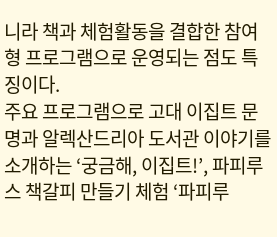니라 책과 체험활동을 결합한 참여형 프로그램으로 운영되는 점도 특징이다.
주요 프로그램으로 고대 이집트 문명과 알렉산드리아 도서관 이야기를 소개하는 ‘궁금해, 이집트!’, 파피루스 책갈피 만들기 체험 ‘파피루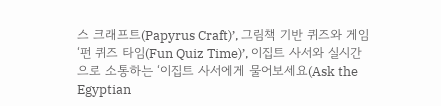스 크래프트(Papyrus Craft)’, 그림책 기반 퀴즈와 게임 ‘펀 퀴즈 타임(Fun Quiz Time)’, 이집트 사서와 실시간으로 소통하는 ‘이집트 사서에게 물어보세요(Ask the Egyptian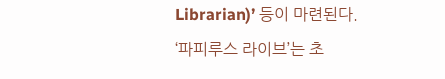Librarian)’ 등이 마련된다.
‘파피루스 라이브’는 초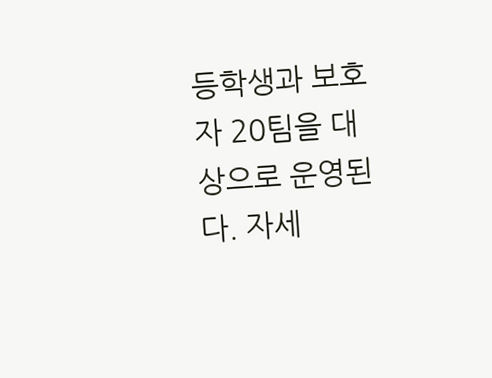등학생과 보호자 20팀을 대상으로 운영된다. 자세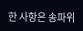한 사항은 송파위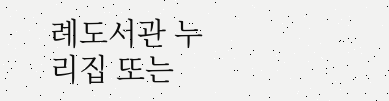례도서관 누리집 또는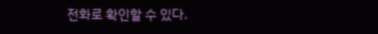전화로 확인할 수 있다.